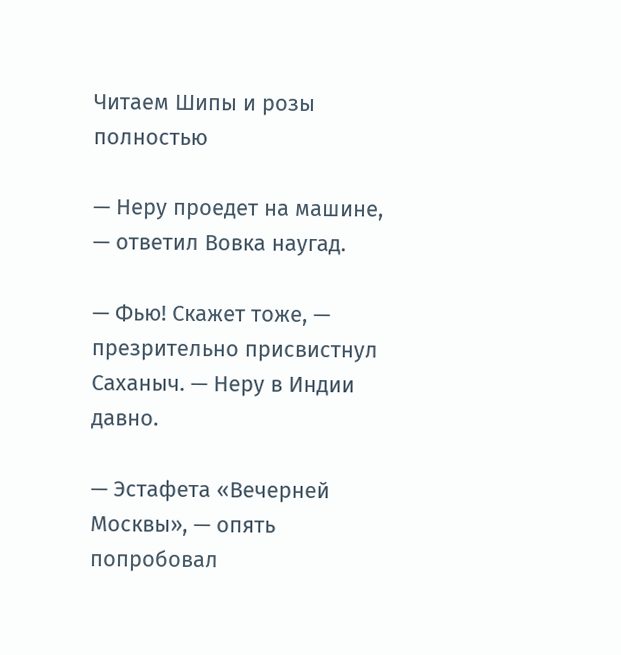Читаем Шипы и розы полностью

— Неру проедет на машине, — ответил Вовка наугад.

— Фью! Скажет тоже, — презрительно присвистнул Саханыч. — Неру в Индии давно.

— Эстафета «Вечерней Москвы», — опять попробовал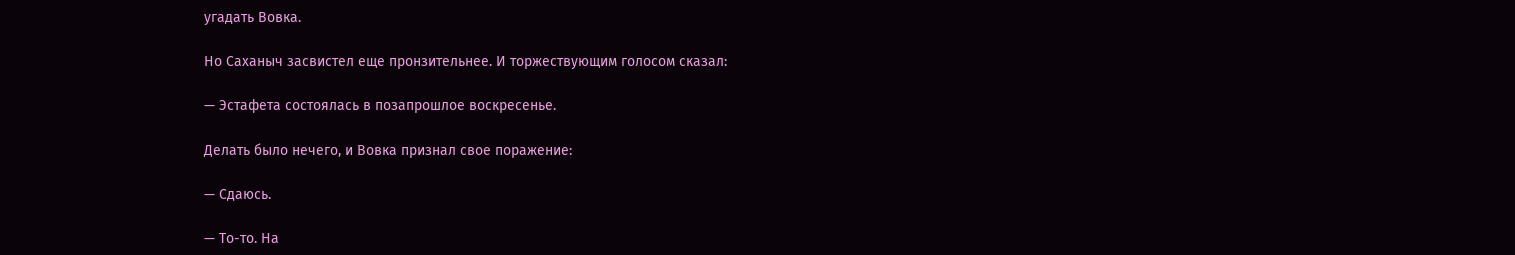угадать Вовка.

Но Саханыч засвистел еще пронзительнее. И торжествующим голосом сказал:

— Эстафета состоялась в позапрошлое воскресенье.

Делать было нечего, и Вовка признал свое поражение:

— Сдаюсь.

— То-то. На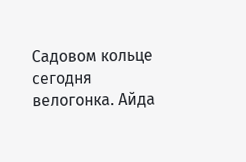Садовом кольце сегодня велогонка. Айда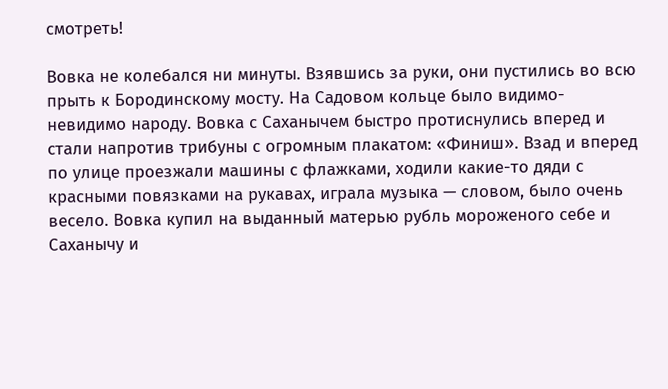смотреть!

Вовка не колебался ни минуты. Взявшись за руки, они пустились во всю прыть к Бородинскому мосту. На Садовом кольце было видимо-невидимо народу. Вовка с Саханычем быстро протиснулись вперед и стали напротив трибуны с огромным плакатом: «Финиш». Взад и вперед по улице проезжали машины с флажками, ходили какие-то дяди с красными повязками на рукавах, играла музыка — словом, было очень весело. Вовка купил на выданный матерью рубль мороженого себе и Саханычу и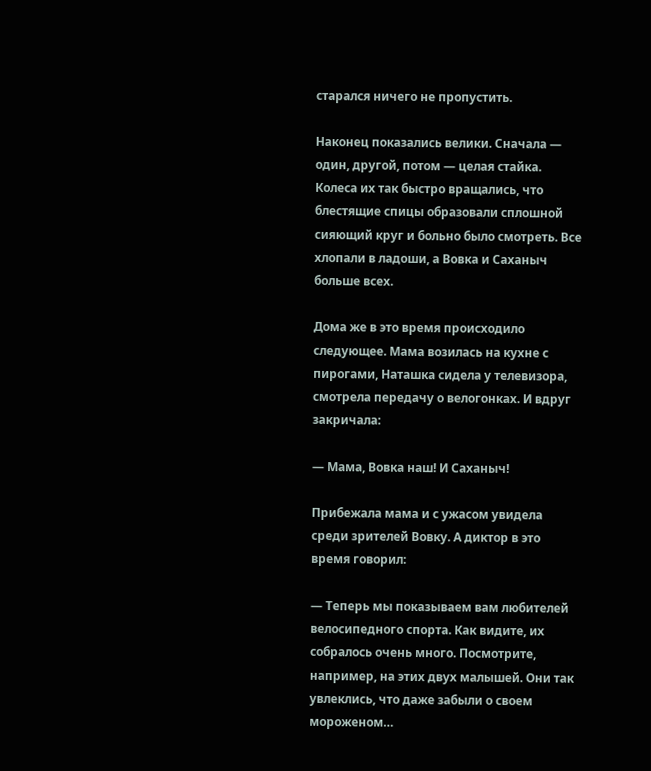старался ничего не пропустить.

Наконец показались велики. Сначала — один, другой, потом — целая стайка. Колеса их так быстро вращались, что блестящие спицы образовали сплошной сияющий круг и больно было смотреть. Все хлопали в ладоши, а Вовка и Саханыч больше всех.

Дома же в это время происходило следующее. Мама возилась на кухне с пирогами, Наташка сидела у телевизора, смотрела передачу о велогонках. И вдруг закричала:

— Мама, Вовка наш! И Саханыч!

Прибежала мама и с ужасом увидела среди зрителей Вовку. А диктор в это время говорил:

— Теперь мы показываем вам любителей велосипедного спорта. Как видите, их собралось очень много. Посмотрите, например, на этих двух малышей. Они так увлеклись, что даже забыли о своем мороженом…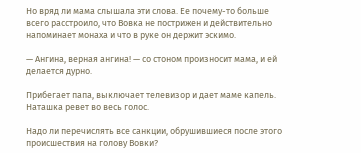Но вряд ли мама слышала эти слова. Ее почему-то больше всего расстроило, что Вовка не пострижен и действительно напоминает монаха и что в руке он держит эскимо.

— Ангина, верная ангина! — со стоном произносит мама, и ей делается дурно.

Прибегает папа, выключает телевизор и дает маме капель. Наташка ревет во весь голос.

Надо ли перечислять все санкции, обрушившиеся после этого происшествия на голову Вовки?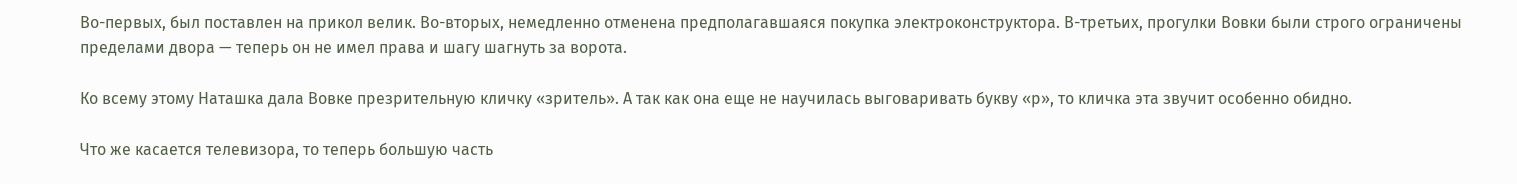Во-первых, был поставлен на прикол велик. Во-вторых, немедленно отменена предполагавшаяся покупка электроконструктора. В-третьих, прогулки Вовки были строго ограничены пределами двора — теперь он не имел права и шагу шагнуть за ворота.

Ко всему этому Наташка дала Вовке презрительную кличку «зритель». А так как она еще не научилась выговаривать букву «р», то кличка эта звучит особенно обидно.

Что же касается телевизора, то теперь большую часть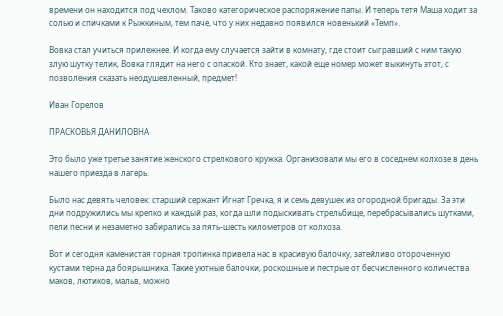времени он находится под чехлом. Таково категорическое распоряжение папы. И теперь тетя Маша ходит за солью и спичками к Рыжкиным, тем паче, что у них недавно появился новенький «Темп».

Вовка стал учиться прилежнее. И когда ему случается зайти в комнату, где стоит сыгравший с ним такую злую шутку телик, Вовка глядит на него с опаской. Кто знает, какой еще номер может выкинуть этот, с позволения сказать неодушевленный, предмет!

Иван Горелов

ПРАСКОВЬЯ ДАНИЛОВНА

Это было уже третье занятие женского стрелкового кружка. Организовали мы его в соседнем колхозе в день нашего приезда в лагерь.

Было нас девять человек: старший сержант Игнат Гречка, я и семь девушек из огородной бригады. За эти дни подружились мы крепко и каждый раз, когда шли подыскивать стрельбище, перебрасывались шутками, пели песни и незаметно забирались за пять-шесть километров от колхоза.

Вот и сегодня каменистая горная тропинка привела нас в красивую балочку, затейливо отороченную кустами терна да боярышника. Такие уютные балочки, роскошные и пестрые от бесчисленного количества маков, лютиков, мальв, можно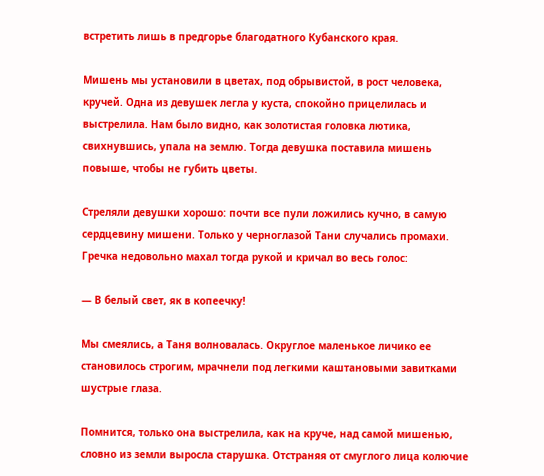встретить лишь в предгорье благодатного Кубанского края.

Мишень мы установили в цветах, под обрывистой, в рост человека, кручей. Одна из девушек легла у куста, спокойно прицелилась и выстрелила. Нам было видно, как золотистая головка лютика, свихнувшись, упала на землю. Тогда девушка поставила мишень повыше, чтобы не губить цветы.

Стреляли девушки хорошо: почти все пули ложились кучно, в самую сердцевину мишени. Только у черноглазой Тани случались промахи. Гречка недовольно махал тогда рукой и кричал во весь голос:

— В белый свет, як в копеечку!

Мы смеялись, а Таня волновалась. Округлое маленькое личико ее становилось строгим, мрачнели под легкими каштановыми завитками шустрые глаза.

Помнится, только она выстрелила, как на круче, над самой мишенью, словно из земли выросла старушка. Отстраняя от смуглого лица колючие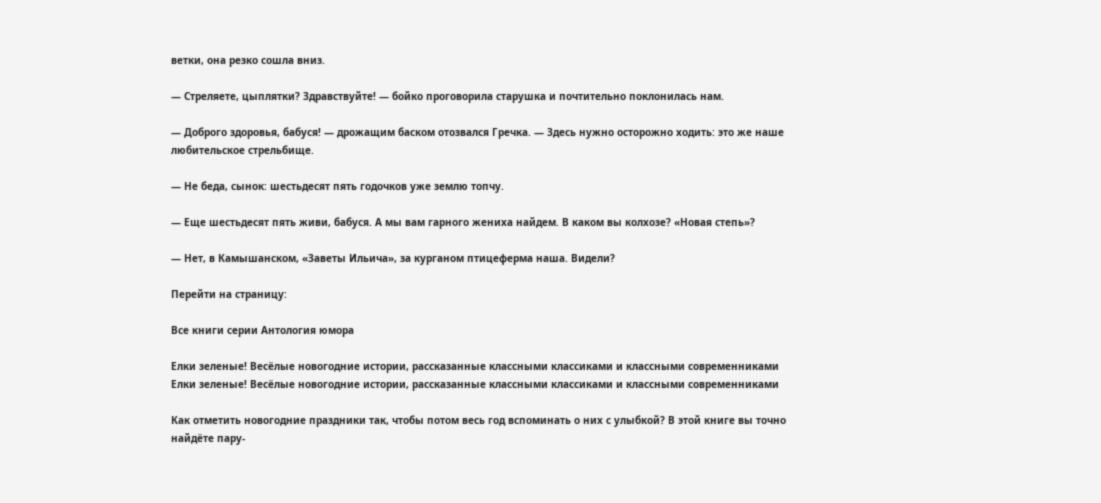ветки, она резко сошла вниз.

— Стреляете, цыплятки? Здравствуйте! — бойко проговорила старушка и почтительно поклонилась нам.

— Доброго здоровья, бабуся! — дрожащим баском отозвался Гречка. — Здесь нужно осторожно ходить: это же наше любительское стрельбище.

— Не беда, сынок: шестьдесят пять годочков уже землю топчу.

— Еще шестьдесят пять живи, бабуся. А мы вам гарного жениха найдем. В каком вы колхозе? «Новая степь»?

— Нет, в Камышанском, «Заветы Ильича», за курганом птицеферма наша. Видели?

Перейти на страницу:

Все книги серии Антология юмора

Елки зеленые! Весёлые новогодние истории, рассказанные классными классиками и классными современниками
Елки зеленые! Весёлые новогодние истории, рассказанные классными классиками и классными современниками

Как отметить новогодние праздники так, чтобы потом весь год вспоминать о них с улыбкой? В этой книге вы точно найдёте пару-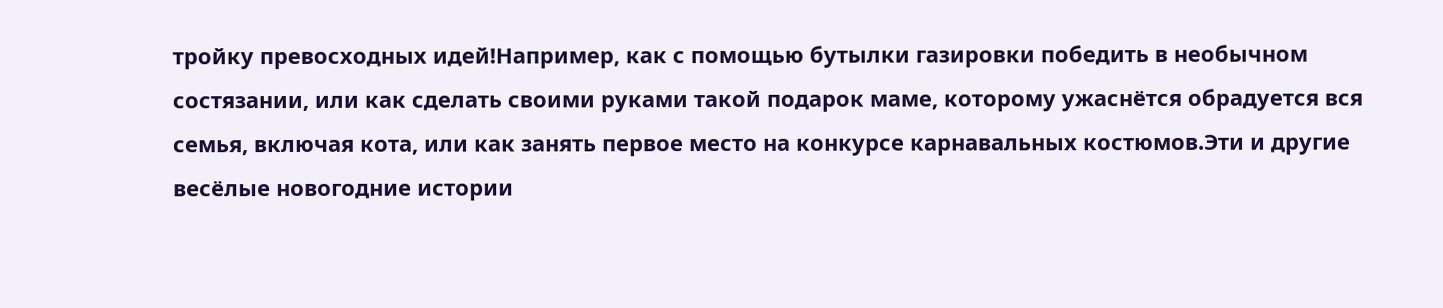тройку превосходных идей!Например, как с помощью бутылки газировки победить в необычном состязании, или как сделать своими руками такой подарок маме, которому ужаснётся обрадуется вся семья, включая кота, или как занять первое место на конкурсе карнавальных костюмов.Эти и другие весёлые новогодние истории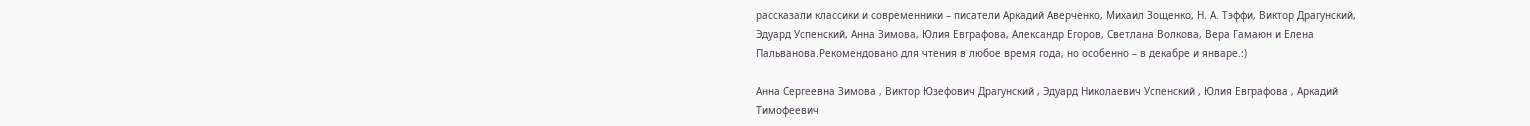рассказали классики и современники – писатели Аркадий Аверченко, Михаил Зощенко, Н. А. Тэффи, Виктор Драгунский, Эдуард Успенский, Анна Зимова, Юлия Евграфова, Александр Егоров, Светлана Волкова, Вера Гамаюн и Елена Пальванова.Рекомендовано для чтения в любое время года, но особенно – в декабре и январе.:)

Анна Сергеевна Зимова , Виктор Юзефович Драгунский , Эдуард Николаевич Успенский , Юлия Евграфова , Аркадий Тимофеевич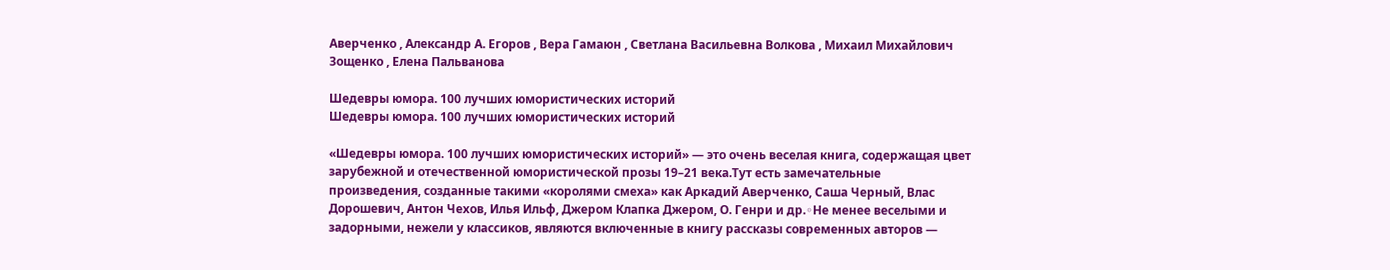Аверченко , Александр А. Егоров , Вера Гамаюн , Светлана Васильевна Волкова , Михаил Михайлович Зощенко , Елена Пальванова

Шедевры юмора. 100 лучших юмористических историй
Шедевры юмора. 100 лучших юмористических историй

«Шедевры юмора. 100 лучших юмористических историй» — это очень веселая книга, содержащая цвет зарубежной и отечественной юмористической прозы 19–21 века.Тут есть замечательные произведения, созданные такими «королями смеха» как Аркадий Аверченко, Саша Черный, Влас Дорошевич, Антон Чехов, Илья Ильф, Джером Клапка Джером, О. Генри и др.◦Не менее веселыми и задорными, нежели у классиков, являются включенные в книгу рассказы современных авторов —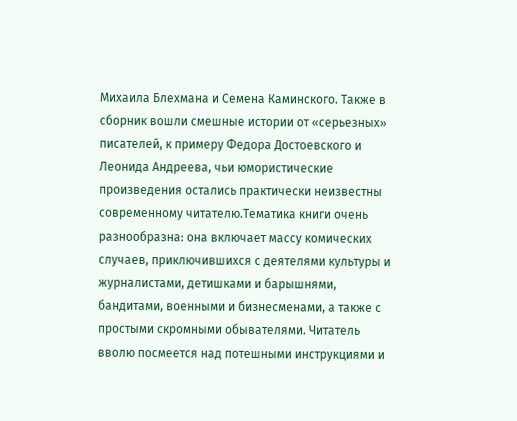Михаила Блехмана и Семена Каминского. Также в сборник вошли смешные истории от «серьезных» писателей, к примеру Федора Достоевского и Леонида Андреева, чьи юмористические произведения остались практически неизвестны современному читателю.Тематика книги очень разнообразна: она включает массу комических случаев, приключившихся с деятелями культуры и журналистами, детишками и барышнями, бандитами, военными и бизнесменами, а также с простыми скромными обывателями. Читатель вволю посмеется над потешными инструкциями и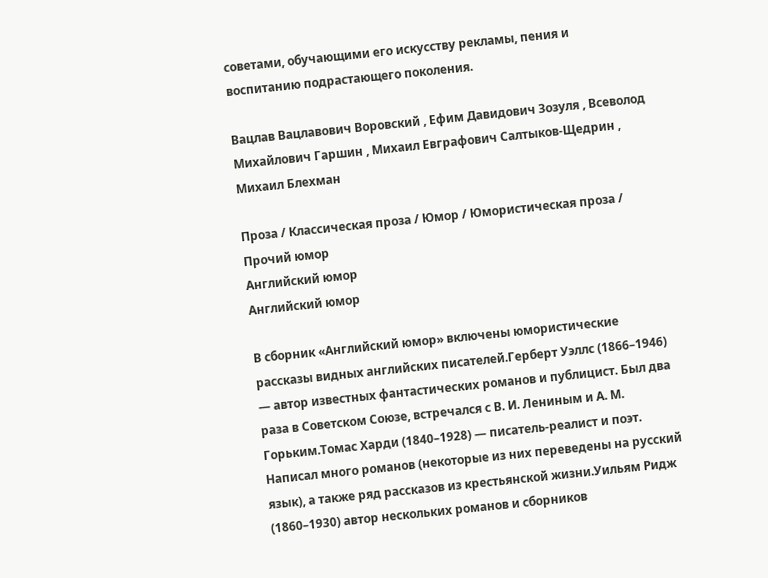советами, обучающими его искусству рекламы, пения и воспитанию подрастающего поколения.

Вацлав Вацлавович Воровский , Ефим Давидович Зозуля , Всеволод Михайлович Гаршин , Михаил Евграфович Салтыков-Щедрин , Михаил Блехман

Проза / Классическая проза / Юмор / Юмористическая проза / Прочий юмор
Английский юмор
Английский юмор

В сборник «Английский юмор» включены юмористические рассказы видных английских писателей.Герберт Уэллс (1866–1946) — автор известных фантастических романов и публицист. Был два раза в Советском Союзе, встречался с В. И. Лениным и А. М. Горьким.Томас Харди (1840–1928) — писатель-реалист и поэт. Написал много романов (некоторые из них переведены на русский язык), а также ряд рассказов из крестьянской жизни.Уильям Ридж (1860–1930) автор нескольких романов и сборников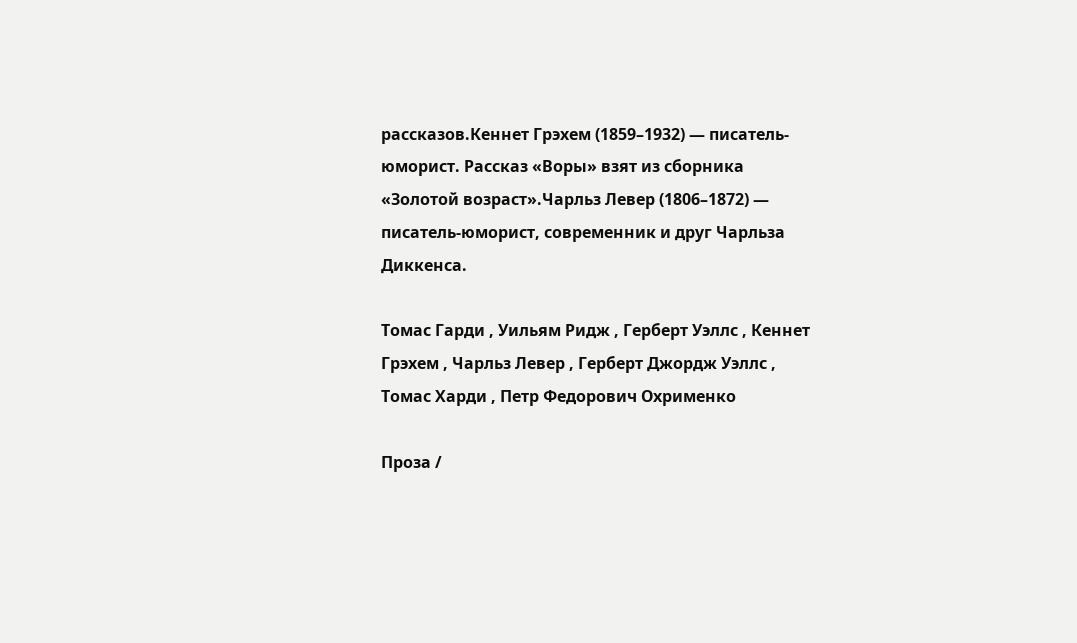рассказов.Кеннет Грэхем (1859–1932) — писатель-юморист. Рассказ «Воры» взят из сборника «Золотой возраст».Чарльз Левер (1806–1872) — писатель-юморист, современник и друг Чарльза Диккенса.

Томас Гарди , Уильям Ридж , Герберт Уэллс , Кеннет Грэхем , Чарльз Левер , Герберт Джордж Уэллс , Томас Харди , Петр Федорович Охрименко

Проза /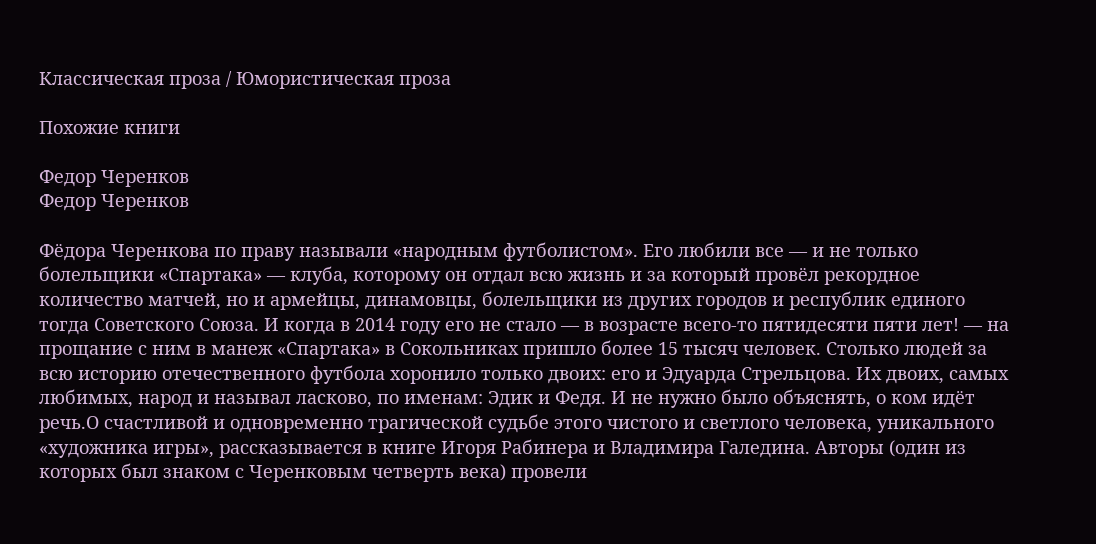Классическая проза / Юмористическая проза

Похожие книги

Федор Черенков
Федор Черенков

Фёдора Черенкова по праву называли «народным футболистом». Его любили все — и не только болельщики «Спартака» — клуба, которому он отдал всю жизнь и за который провёл рекордное количество матчей, но и армейцы, динамовцы, болельщики из других городов и республик единого тогда Советского Союза. И когда в 2014 году его не стало — в возрасте всего-то пятидесяти пяти лет! — на прощание с ним в манеж «Спартака» в Сокольниках пришло более 15 тысяч человек. Столько людей за всю историю отечественного футбола хоронило только двоих: его и Эдуарда Стрельцова. Их двоих, самых любимых, народ и называл ласково, по именам: Эдик и Федя. И не нужно было объяснять, о ком идёт речь.О счастливой и одновременно трагической судьбе этого чистого и светлого человека, уникального «художника игры», рассказывается в книге Игоря Рабинера и Владимира Галедина. Авторы (один из которых был знаком с Черенковым четверть века) провели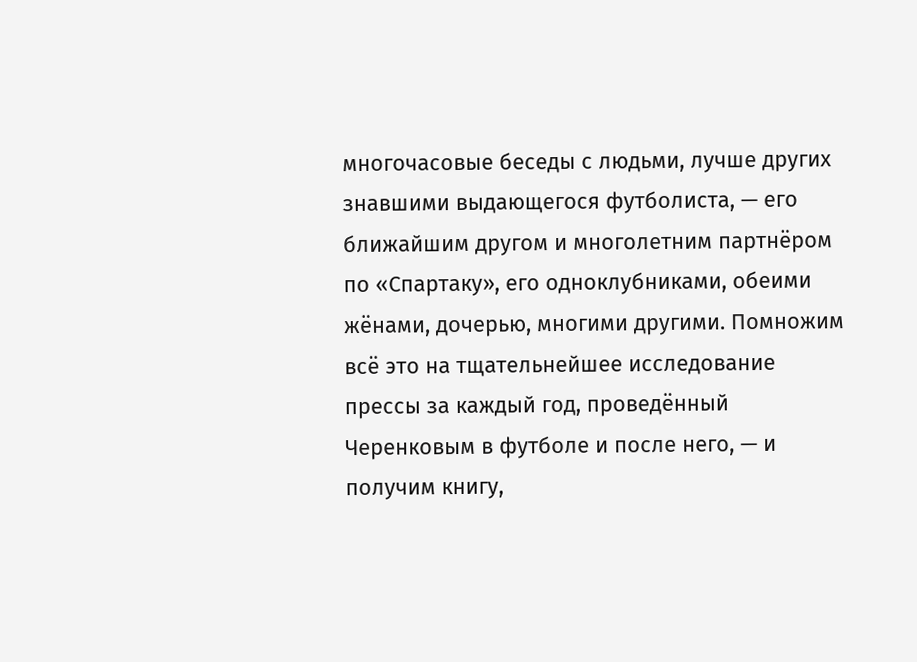многочасовые беседы с людьми, лучше других знавшими выдающегося футболиста, — его ближайшим другом и многолетним партнёром по «Спартаку», его одноклубниками, обеими жёнами, дочерью, многими другими. Помножим всё это на тщательнейшее исследование прессы за каждый год, проведённый Черенковым в футболе и после него, — и получим книгу,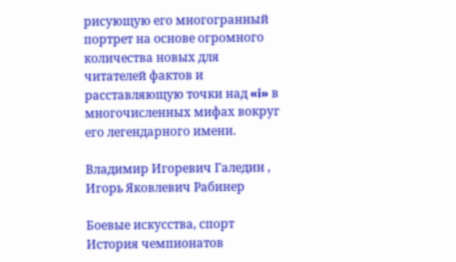рисующую его многогранный портрет на основе огромного количества новых для читателей фактов и расставляющую точки над «i» в многочисленных мифах вокруг его легендарного имени.

Владимир Игоревич Галедин , Игорь Яковлевич Рабинер

Боевые искусства, спорт
История чемпионатов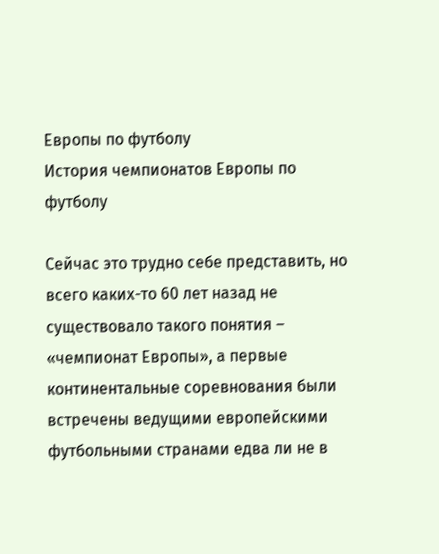Европы по футболу
История чемпионатов Европы по футболу

Сейчас это трудно себе представить, но всего каких-то 60 лет назад не существовало такого понятия – «чемпионат Европы», а первые континентальные соревнования были встречены ведущими европейскими футбольными странами едва ли не в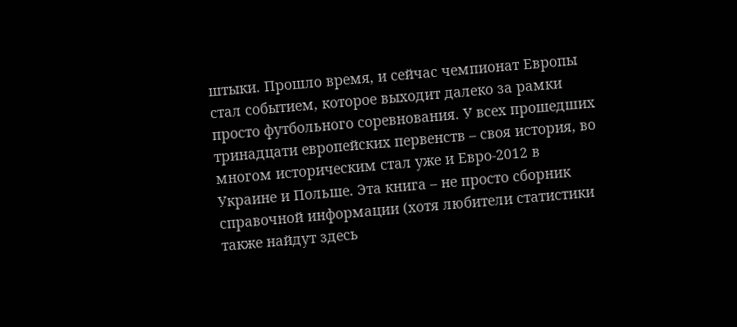штыки. Прошло время, и сейчас чемпионат Европы стал событием, которое выходит далеко за рамки просто футбольного соревнования. У всех прошедших тринадцати европейских первенств – своя история, во многом историческим стал уже и Евро-2012 в Украине и Польше. Эта книга – не просто сборник справочной информации (хотя любители статистики также найдут здесь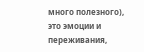много полезного), это эмоции и переживания,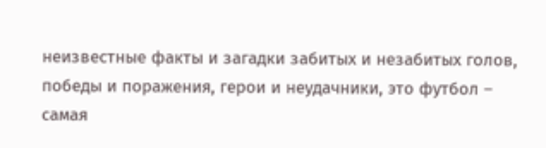неизвестные факты и загадки забитых и незабитых голов, победы и поражения, герои и неудачники, это футбол – самая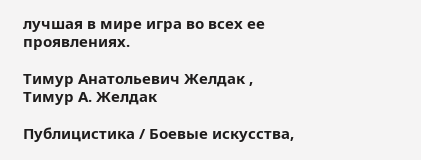лучшая в мире игра во всех ее проявлениях.

Тимур Анатольевич Желдак , Тимур А. Желдак

Публицистика / Боевые искусства,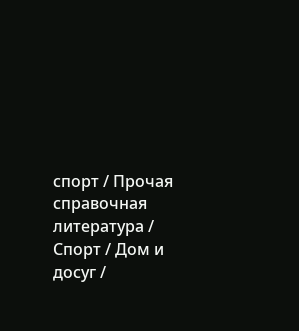спорт / Прочая справочная литература / Спорт / Дом и досуг /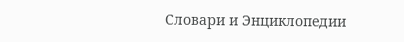Словари и Энциклопедии